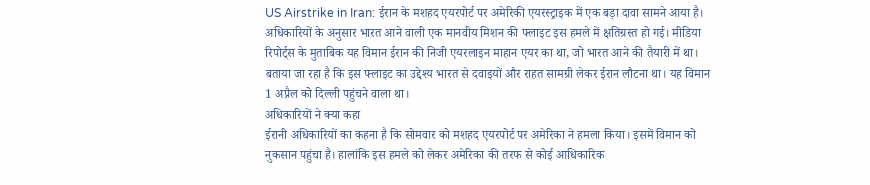US Airstrike in Iran: ईरान के मशहद एयरपोर्ट पर अमेरिकी एयरस्ट्राइक में एक बड़ा दावा सामने आया है। अधिकारियों के अनुसार भारत आने वाली एक मानवीय मिशन की फ्लाइट इस हमले में क्षतिग्रस्त हो गई। मीडिया रिपोर्ट्स के मुताबिक यह विमान ईरान की निजी एयरलाइन माहान एयर का था, जो भारत आने की तैयारी में था।
बताया जा रहा है कि इस फ्लाइट का उद्देश्य भारत से दवाइयों और राहत सामग्री लेकर ईरान लौटना था। यह विमान 1 अप्रैल को दिल्ली पहुंचने वाला था।
अधिकारियों ने क्या कहा
ईरानी अधिकारियों का कहना है कि सोमवार को मशहद एयरपोर्ट पर अमेरिका ने हमला किया। इसमें विमान को नुकसान पहुंचा है। हालांकि इस हमले को लेकर अमेरिका की तरफ से कोई आधिकारिक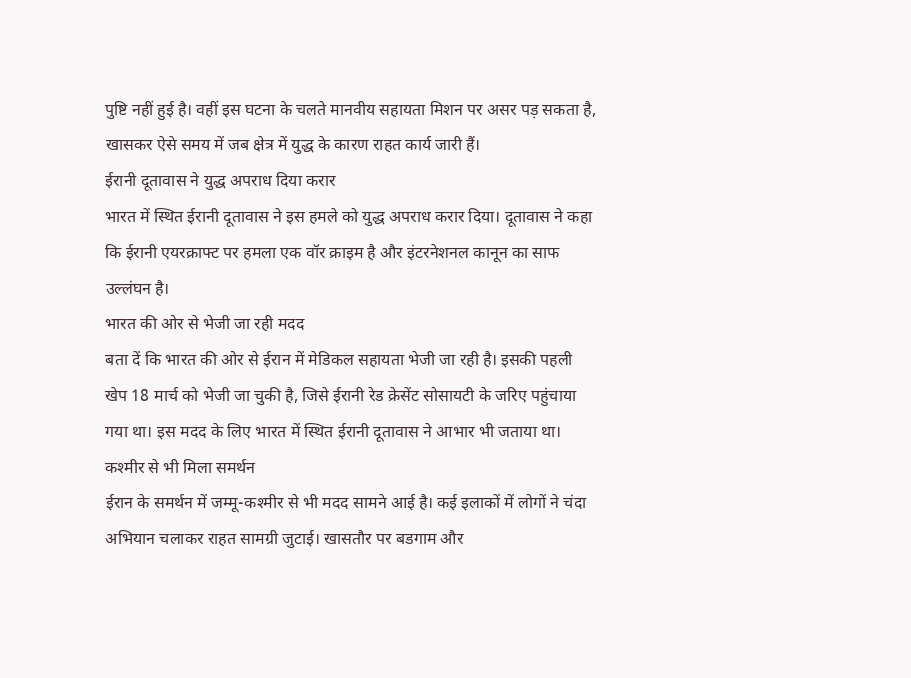पुष्टि नहीं हुई है। वहीं इस घटना के चलते मानवीय सहायता मिशन पर असर पड़ सकता है, खासकर ऐसे समय में जब क्षेत्र में युद्ध के कारण राहत कार्य जारी हैं।
ईरानी दूतावास ने युद्ध अपराध दिया करार
भारत में स्थित ईरानी दूतावास ने इस हमले को युद्ध अपराध करार दिया। दूतावास ने कहा कि ईरानी एयरक्राफ्ट पर हमला एक वॉर क्राइम है और इंटरनेशनल कानून का साफ उल्लंघन है।
भारत की ओर से भेजी जा रही मदद
बता दें कि भारत की ओर से ईरान में मेडिकल सहायता भेजी जा रही है। इसकी पहली खेप 18 मार्च को भेजी जा चुकी है, जिसे ईरानी रेड क्रेसेंट सोसायटी के जरिए पहुंचाया गया था। इस मदद के लिए भारत में स्थित ईरानी दूतावास ने आभार भी जताया था।
कश्मीर से भी मिला समर्थन
ईरान के समर्थन में जम्मू-कश्मीर से भी मदद सामने आई है। कई इलाकों में लोगों ने चंदा अभियान चलाकर राहत सामग्री जुटाई। खासतौर पर बडगाम और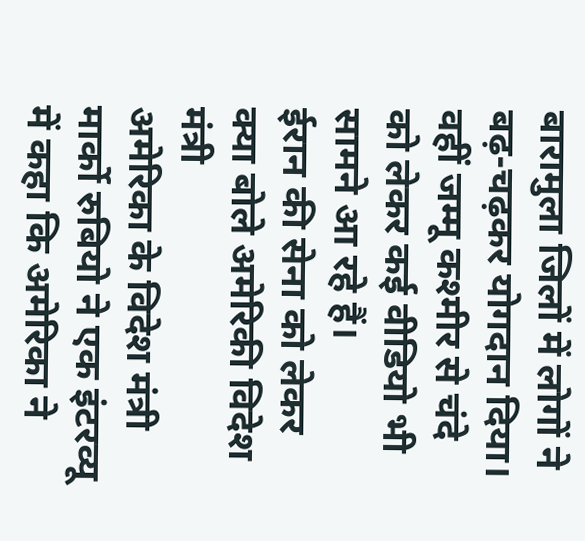बारामुला जिलों में लोगों ने बढ़-चढ़कर योगदान दिया। वहीं जम्मू कश्मीर से चंदे को लेकर कई वीडियो भी सामने आ रहे हैं।
ईरान की सेना को लेकर क्या बोले अमेरिकी विदेश मंत्री
अमेरिका के विदेश मंत्री मार्को रुबियो ने एक इंटरव्यू में कहा कि अमेरिका ने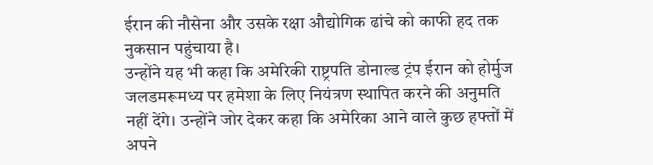ईरान की नौसेना और उसके रक्षा औद्योगिक ढांचे को काफी हद तक नुकसान पहुंचाया है।
उन्होंने यह भी कहा कि अमेरिकी राष्ट्रपति डोनाल्ड ट्रंप ईरान को होर्मुज जलडमरूमध्य पर हमेशा के लिए नियंत्रण स्थापित करने की अनुमति नहीं देंगे। उन्होंने जोर देकर कहा कि अमेरिका आने वाले कुछ हफ्तों में अपने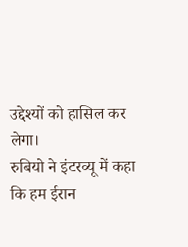उद्देश्यों को हासिल कर लेगा।
रुबियो ने इंटरव्यू में कहा कि हम ईरान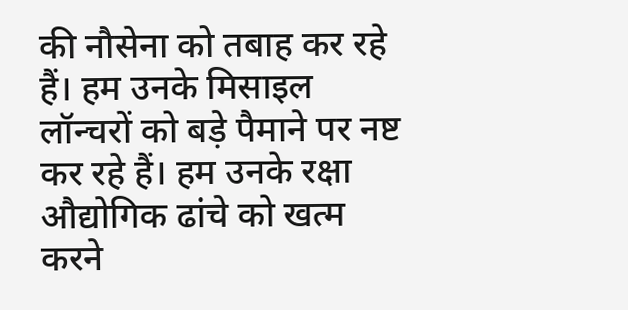की नौसेना को तबाह कर रहे हैं। हम उनके मिसाइल लॉन्चरों को बड़े पैमाने पर नष्ट कर रहे हैं। हम उनके रक्षा औद्योगिक ढांचे को खत्म करने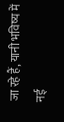जा रहे हैं, यानी भविष्य में नई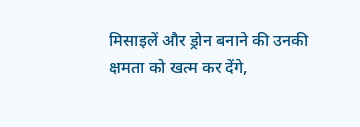मिसाइलें और ड्रोन बनाने की उनकी क्षमता को खत्म कर देंगे,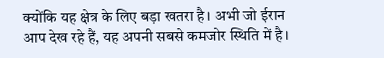क्योंकि यह क्षेत्र के लिए बड़ा खतरा है। अभी जो ईरान आप देख रहे हैं, यह अपनी सबसे कमजोर स्थिति में है।